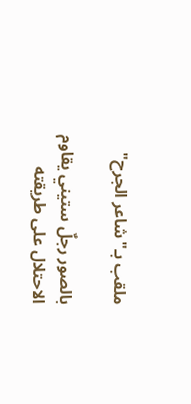ملقب بـ"شاعر الجرح"

بالصور رجلٌ ستيني يقاوم الاحتلال على طريقته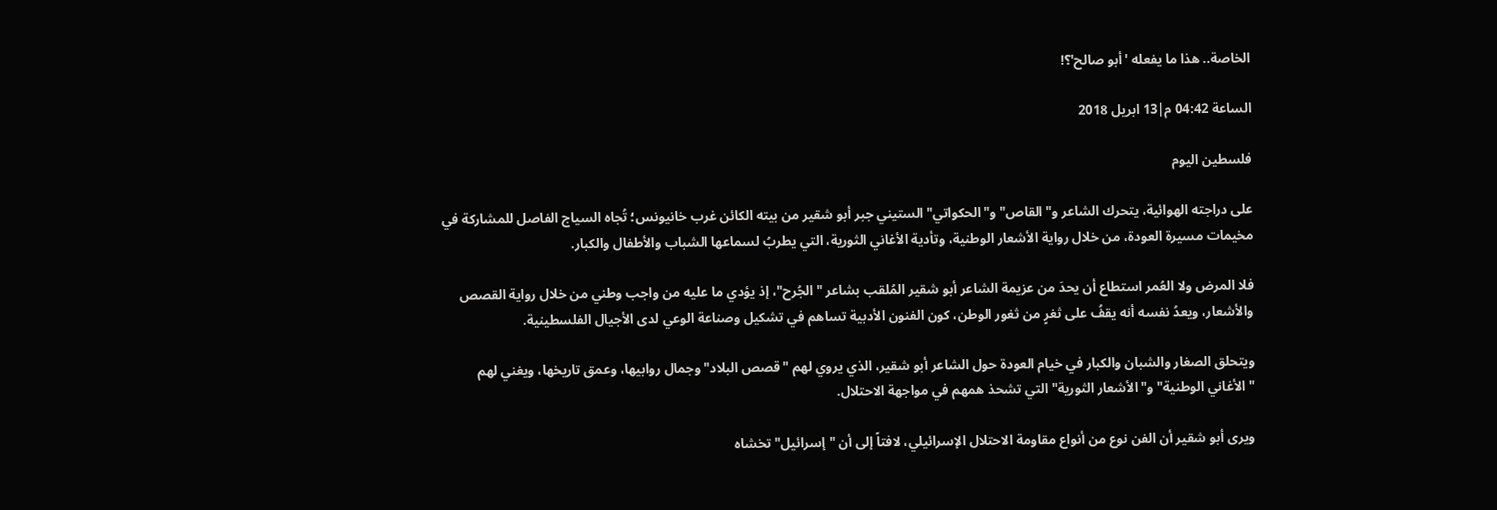الخاصة.. هذا ما يفعله 'أبو صالح'؟!

الساعة 04:42 م|13 ابريل 2018

فلسطين اليوم

على دراجته الهوائية، يتحرك الشاعر و"القاص" و"الحكواتي" الستيني جبر أبو شقير من بيته الكائن غرب خانيونس؛ تُجاه السياج الفاصل للمشاركة في مخيمات مسيرة العودة، من خلال رواية الأشعار الوطنية، وتأدية الأغاني الثورية، التي يطربُ لسماعها الشباب والأطفال والكبار.

فلا المرض ولا العُمر استطاع أن يحدَ من عزيمة الشاعر أبو شقير المُلقب بشاعر "الجُرح"، إذ يؤدي ما عليه من واجب وطني من خلال رواية القصص والأشعار، ويعدُ نفسه أنه يقفُ على ثغرٍ من ثغور الوطن، كون الفنون الأدبية تساهم في تشكيل وصناعة الوعي لدى الأجيال الفلسطينية.

ويتحلق الصغار والشبان والكبار في خيام العودة حول الشاعر أبو شقير، الذي يروي لهم "قصص البلاد" وجمال روابيها، وعمق تاريخها، ويغني لهم "الأغاني الوطنية" و"الأشعار الثورية" التي تشحذ همهم في مواجهة الاحتلال.

ويرى أبو شقير أن الفن نوع من أنواع مقاومة الاحتلال الإسرائيلي، لافتاً إلى أن "إسرائيل" تخشاه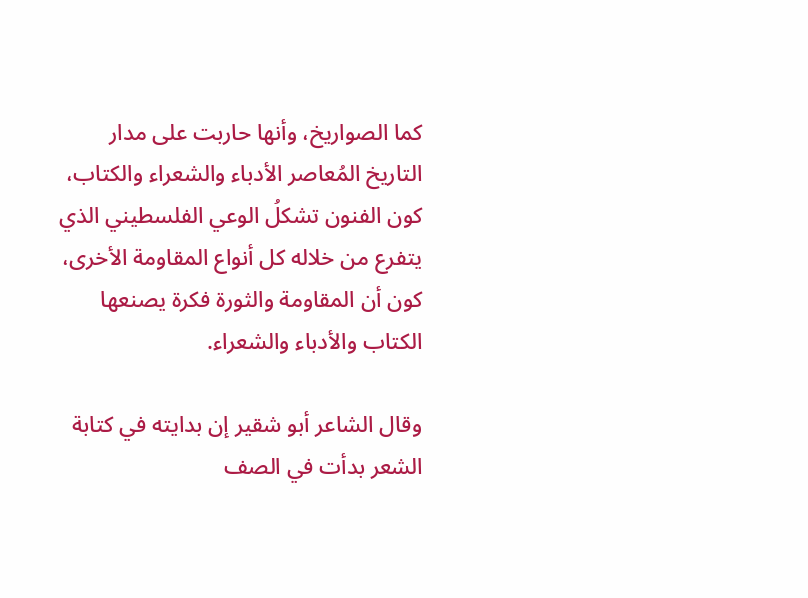كما الصواريخ، وأنها حاربت على مدار التاريخ المُعاصر الأدباء والشعراء والكتاب، كون الفنون تشكلُ الوعي الفلسطيني الذي يتفرع من خلاله كل أنواع المقاومة الأخرى، كون أن المقاومة والثورة فكرة يصنعها الكتاب والأدباء والشعراء.

وقال الشاعر أبو شقير إن بدايته في كتابة الشعر بدأت في الصف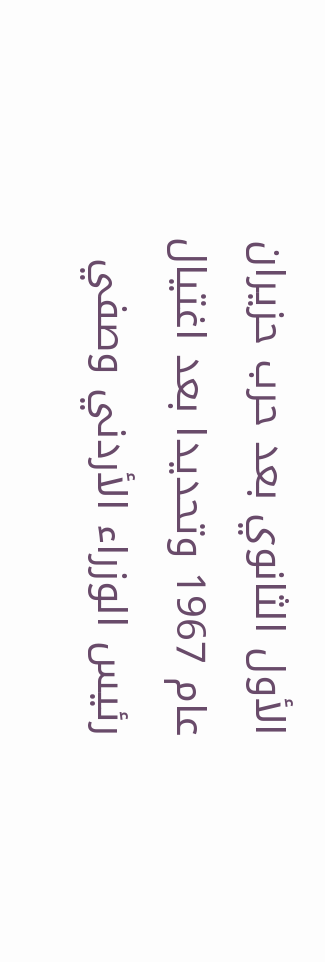الأول الثانوي بعد حرب حزيران عام 1967 وتحديدا بعد اغتيال رئيس الوزراء الأردني وصفي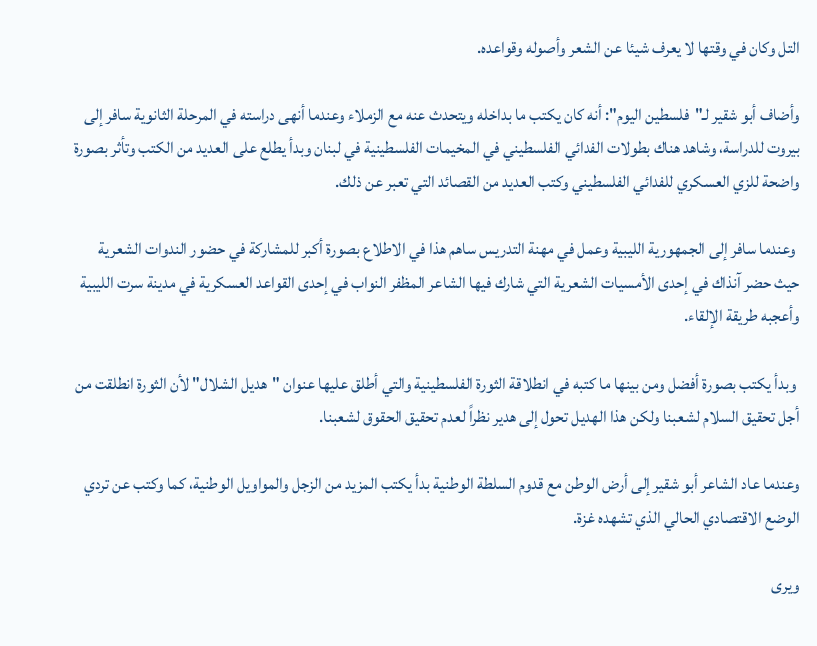التل وكان في وقتها لا يعرف شيئا عن الشعر وأصوله وقواعده.

وأضاف أبو شقير لـ"فلسطين اليوم": أنه كان يكتب ما بداخله ويتحدث عنه مع الزملاء وعندما أنهى دراسته في المرحلة الثانوية سافر إلى بيروت للدراسة، وشاهد هناك بطولات الفدائي الفلسطيني في المخيمات الفلسطينية في لبنان وبدأ يطلع على العديد من الكتب وتأثر بصورة واضحة للزي العسكري للفدائي الفلسطيني وكتب العديد من القصائد التي تعبر عن ذلك.

 وعندما سافر إلى الجمهورية الليبية وعمل في مهنة التدريس ساهم هذا في الاطلاع بصورة أكبر للمشاركة في حضور الندوات الشعرية حيث حضر آنذاك في إحدى الأمسيات الشعرية التي شارك فيها الشاعر المظفر النواب في إحدى القواعد العسكرية في مدينة سرت الليبية وأعجبه طريقة الإلقاء.

 وبدأ يكتب بصورة أفضل ومن بينها ما كتبه في انطلاقة الثورة الفلسطينية والتي أطلق عليها عنوان "هديل الشلال" لأن الثورة انطلقت من أجل تحقيق السلام لشعبنا ولكن هذا الهديل تحول إلى هدير نظراً لعدم تحقيق الحقوق لشعبنا.

وعندما عاد الشاعر أبو شقير إلى أرض الوطن مع قدوم السلطة الوطنية بدأ يكتب المزيد من الزجل والمواويل الوطنية، كما وكتب عن تردي الوضع الاقتصادي الحالي الذي تشهده غزة.

ويرى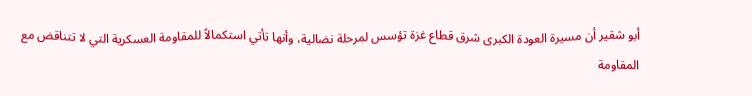أبو شقير أن مسيرة العودة الكبرى شرق قطاع غزة تؤسس لمرحلة نضالية، وأنها تأتي استكمالاً للمقاومة العسكرية التي لا تتناقض مع المقاومة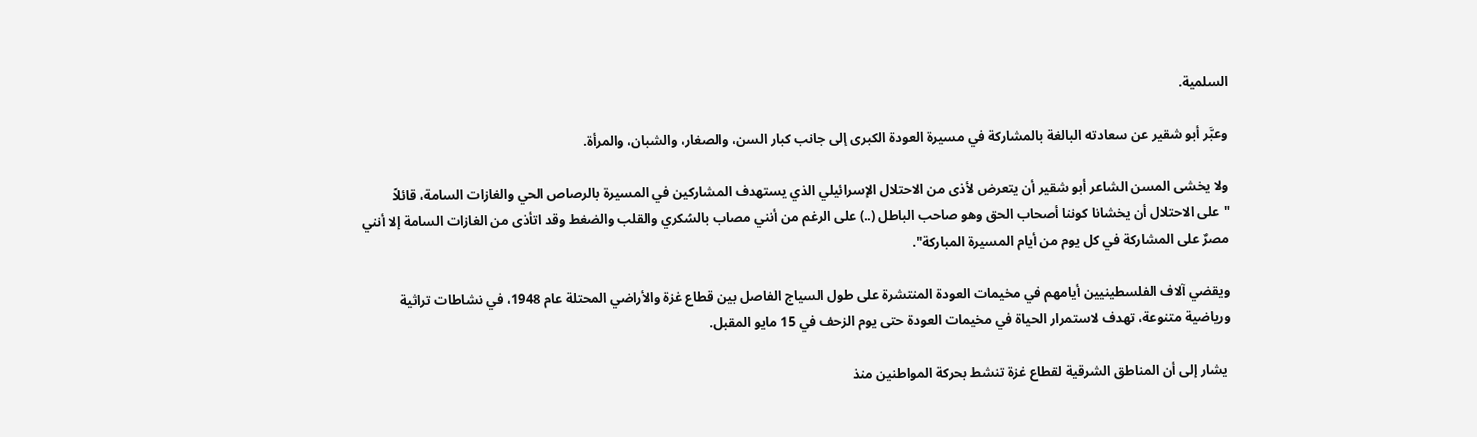السلمية.

وعبَّر أبو شقير عن سعادته البالغة بالمشاركة في مسيرة العودة الكبرى إلى جانب كبار السن، والصغار، والشبان، والمرأة.

ولا يخشى المسن الشاعر أبو شقير أن يتعرض لأذى من الاحتلال الإسرائيلي الذي يستهدف المشاركين في المسيرة بالرصاص الحي والغازات السامة، قائلاً "على الاحتلال أن يخشانا كوننا أصحاب الحق وهو صاحب الباطل (..) على الرغم من أنني مصاب بالسُكري والقلب والضغط وقد اتأذى من الغازات السامة إلا أنني مصرٌ على المشاركة في كل يوم من أيام المسيرة المباركة".

ويقضي آلاف الفلسطينيين أيامهم في مخيمات العودة المنتشرة على طول السياج الفاصل بين قطاع غزة والأراضي المحتلة عام 1948، في نشاطات تراثية ورياضية متنوعة، تهدف لاستمرار الحياة في مخيمات العودة حتى يوم الزحف في 15 مايو المقبل.

 يشار إلى أن المناطق الشرقية لقطاع غزة تنشط بحركة المواطنين منذ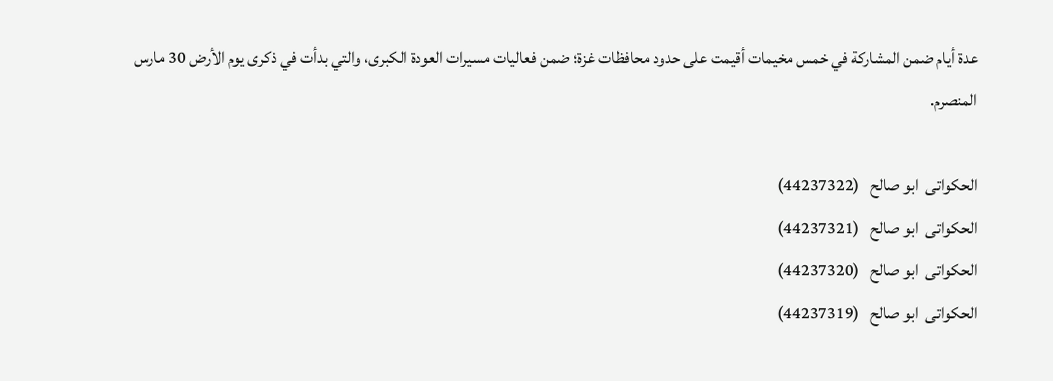عدة أيام ضمن المشاركة في خمس مخيمات أقيمت على حدود محافظات غزة؛ ضمن فعاليات مسيرات العودة الكبرى، والتي بدأت في ذكرى يوم الأرض 30 مارس المنصرم.

الحكواتى  ابو صالح   (44237322)
الحكواتى  ابو صالح   (44237321)
الحكواتى  ابو صالح   (44237320)
الحكواتى  ابو صالح   (44237319)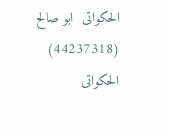الحكواتى  ابو صالح   (44237318)
الحكواتى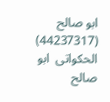ابو صالح   (44237317)
الحكواتى  ابو صالح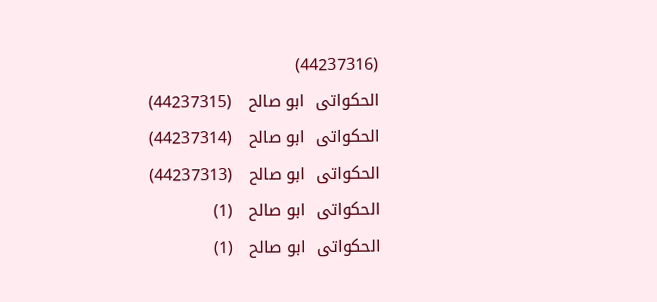(44237316)
الحكواتى  ابو صالح   (44237315)
الحكواتى  ابو صالح   (44237314)
الحكواتى  ابو صالح   (44237313)
الحكواتى  ابو صالح   (1)
الحكواتى  ابو صالح   (1)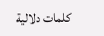كلمات دلالية